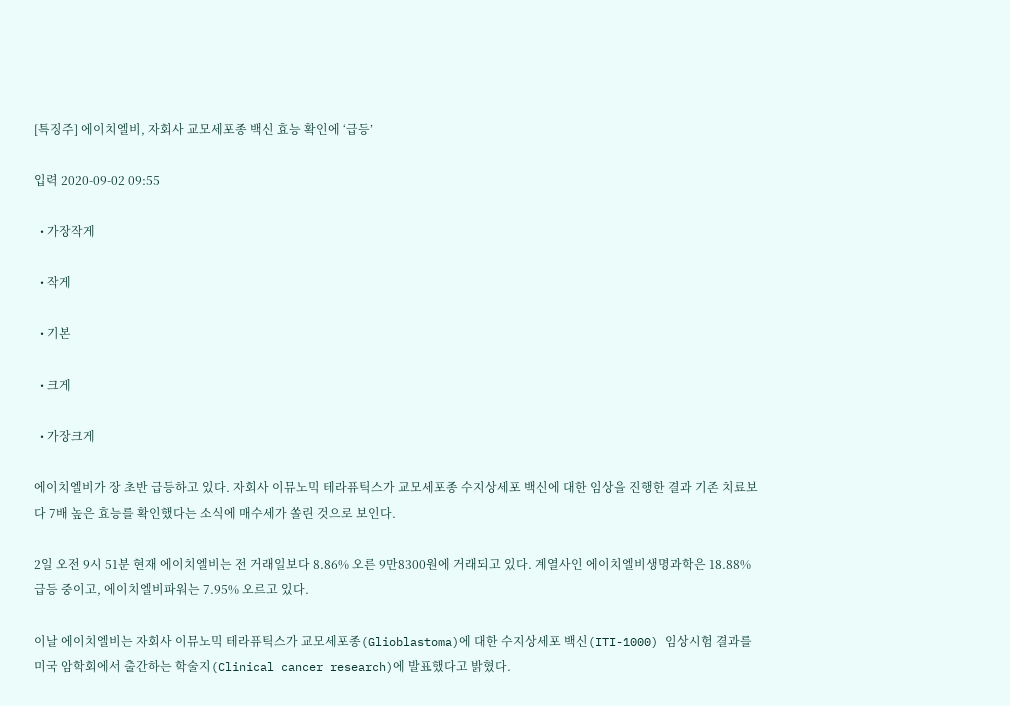[특징주] 에이치엘비, 자회사 교모세포종 백신 효능 확인에 ‘급등’

입력 2020-09-02 09:55

  • 가장작게

  • 작게

  • 기본

  • 크게

  • 가장크게

에이치엘비가 장 초반 급등하고 있다. 자회사 이뮤노믹 테라퓨틱스가 교모세포종 수지상세포 백신에 대한 임상을 진행한 결과 기존 치료보다 7배 높은 효능를 확인했다는 소식에 매수세가 쏠린 것으로 보인다.

2일 오전 9시 51분 현재 에이치엘비는 전 거래일보다 8.86% 오른 9만8300원에 거래되고 있다. 계열사인 에이치엘비생명과학은 18.88% 급등 중이고, 에이치엘비파워는 7.95% 오르고 있다.

이날 에이치엘비는 자회사 이뮤노믹 테라퓨틱스가 교모세포종(Glioblastoma)에 대한 수지상세포 백신(ITI-1000) 임상시험 결과를 미국 암학회에서 출간하는 학술지(Clinical cancer research)에 발표했다고 밝혔다.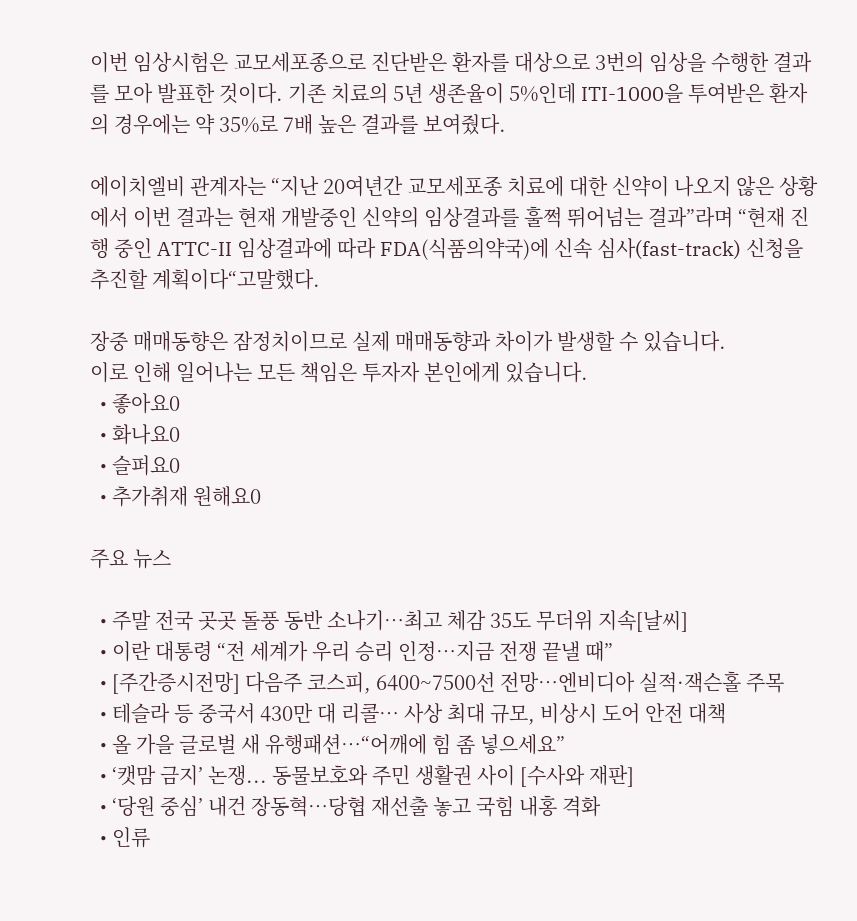이번 임상시험은 교모세포종으로 진단받은 환자를 대상으로 3번의 임상을 수행한 결과를 모아 발표한 것이다. 기존 치료의 5년 생존율이 5%인데 ITI-1000을 투여받은 환자의 경우에는 약 35%로 7배 높은 결과를 보여줬다.

에이치엘비 관계자는 “지난 20여년간 교모세포종 치료에 대한 신약이 나오지 않은 상황에서 이번 결과는 현재 개발중인 신약의 임상결과를 훌쩍 뛰어넘는 결과”라며 “현재 진행 중인 ATTC-II 임상결과에 따라 FDA(식품의약국)에 신속 심사(fast-track) 신청을 추진할 계획이다“고말했다.

장중 매매동향은 잠정치이므로 실제 매매동향과 차이가 발생할 수 있습니다.
이로 인해 일어나는 모든 책임은 투자자 본인에게 있습니다.
  • 좋아요0
  • 화나요0
  • 슬퍼요0
  • 추가취재 원해요0

주요 뉴스

  • 주말 전국 곳곳 돌풍 동반 소나기…최고 체감 35도 무더위 지속[날씨]
  • 이란 대통령 “전 세계가 우리 승리 인정…지금 전쟁 끝낼 때”
  • [주간증시전망] 다음주 코스피, 6400~7500선 전망…엔비디아 실적·잭슨홀 주목
  • 테슬라 등 중국서 430만 대 리콜… 사상 최대 규모, 비상시 도어 안전 대책
  • 올 가을 글로벌 새 유행패션…“어깨에 힘 좀 넣으세요”
  • ‘캣맘 금지’ 논쟁... 동물보호와 주민 생활권 사이 [수사와 재판]
  • ‘당원 중심’ 내건 장동혁…당협 재선출 놓고 국힘 내홍 격화
  • 인류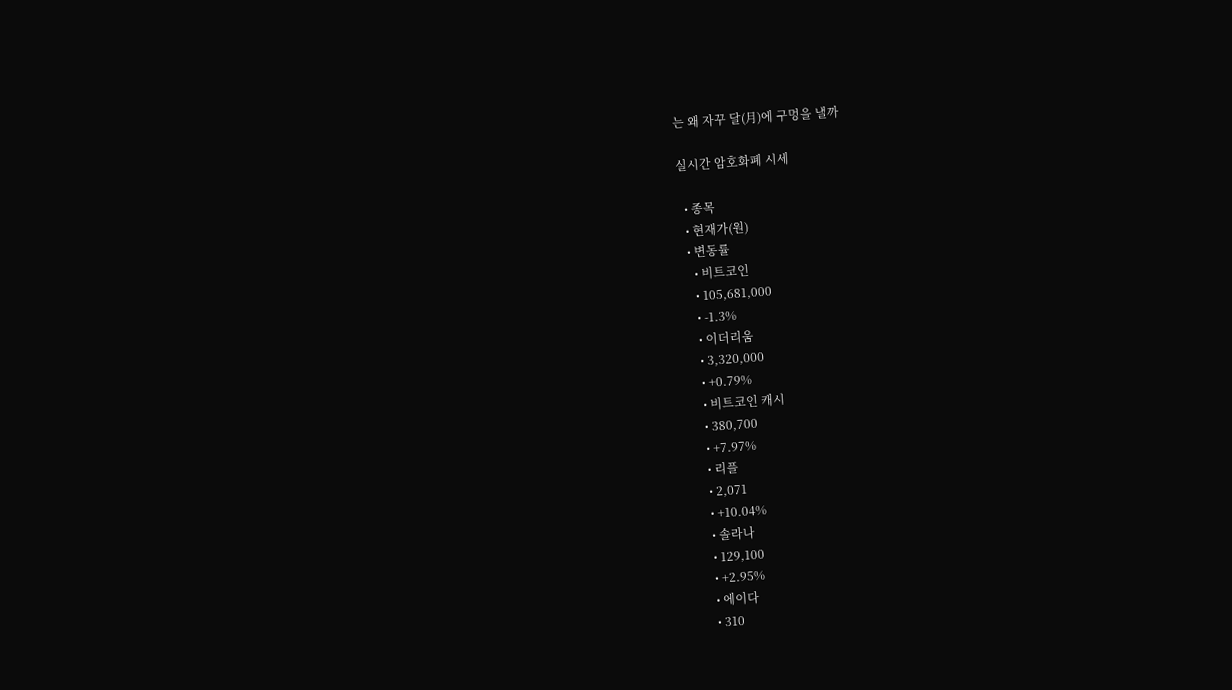는 왜 자꾸 달(月)에 구멍을 낼까

실시간 암호화폐 시세

  • 종목
  • 현재가(원)
  • 변동률
    • 비트코인
    • 105,681,000
    • -1.3%
    • 이더리움
    • 3,320,000
    • +0.79%
    • 비트코인 캐시
    • 380,700
    • +7.97%
    • 리플
    • 2,071
    • +10.04%
    • 솔라나
    • 129,100
    • +2.95%
    • 에이다
    • 310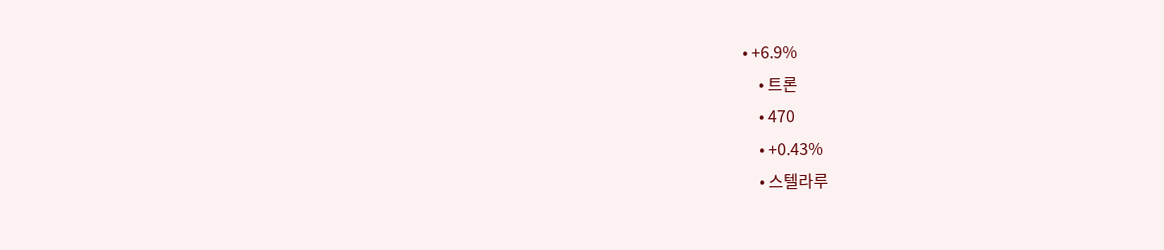• +6.9%
    • 트론
    • 470
    • +0.43%
    • 스텔라루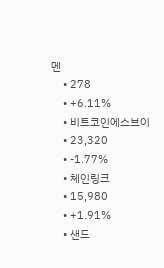멘
    • 278
    • +6.11%
    • 비트코인에스브이
    • 23,320
    • -1.77%
    • 체인링크
    • 15,980
    • +1.91%
    • 샌드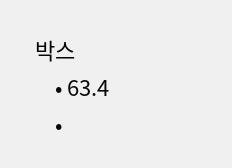박스
    • 63.4
    •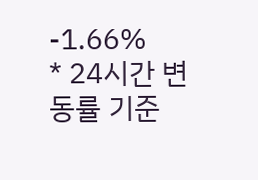-1.66%
* 24시간 변동률 기준